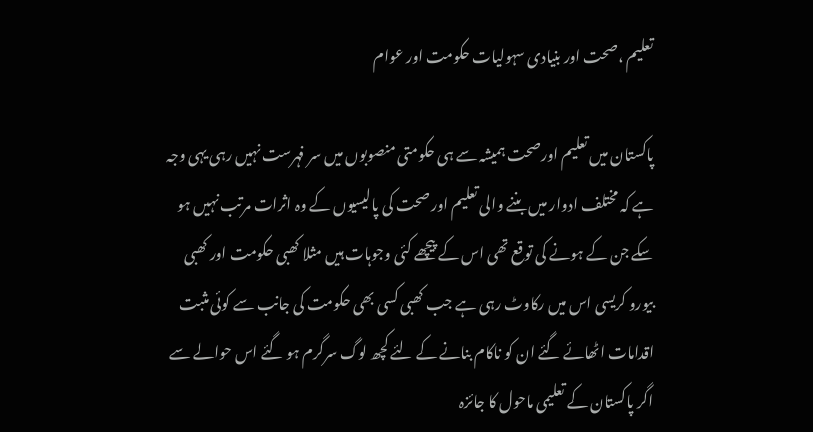تعلیم ،صحت اور بنیادی سہولیات حکومت اور عوام

پاکستان میں تعلیم اورصحت ہمیشہ سے ہی حکومتی منصوبوں میں سر فہرست نہیں رہی یہی وجہ ہے کہ مختلف ادوار میں بننے والی تعلیم اور صحت کی پالیسیوں کے وہ اثرات مرتب نہیں ہو سکے جن کے ہونے کی توقع تھی اس کے پیچھے کئی وجوہات ہیں مثلا کھبی حکومت اور کھبی بیورو کریسی اس میں رکاوٹ رہی ہے جب کھبی کسی بھی حکومت کی جانب سے کوئی مثبت اقدامات اٹھائے گئے ان کو ناکام بنانے کے لئے کچھ لوگ سرگرم ہو گئے اس حوالے سے اگر پاکستان کے تعلیمی ماحول کا جائزہ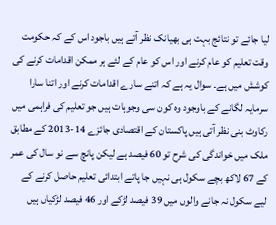لیا جائے تو نتائج بہت ہی بھیانک نظر آتے ہیں باجود اس کے کہ حکومت وقت تعلیم کو عام کرنے اور اس کو عام کے لئے ہر ممکن اقدامات کرنے کی کوشش میں ہے۔ سوال یہ ہے کہ اتنے سارے اقدامات کرنے اور اتنا سارا سرمایہ لگانے کے باوجود وہ کون سی وجوہات ہیں جو تعلیم کی فراہمی میں رکاوٹ بنی نظر آتی ہیں پاکستان کے اقتصادی جائزے 14-2013 کے مطابق ملک میں خواندگی کی شرح تو 60 فیصد ہے لیکن پانچ سے نو سال کی عمر کے 67 لاکھ بچے سکول ہی نہیں جا پاتے ابتدائی تعلیم حاصل کرنے کے لیے سکول نہ جانے والوں میں 39 فیصد لڑکے اور 46 فیصد لڑکیاں ہیں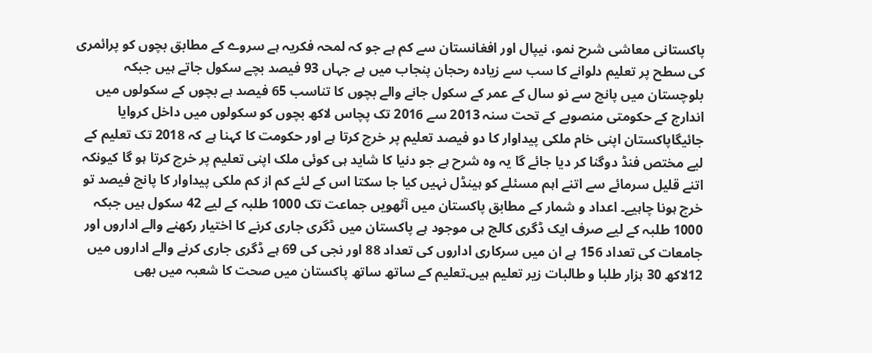پاکستانی معاشی شرح نمو، نیپال اور افغانستان سے کم ہے جو کہ لمحہ فکریہ ہے سروے کے مطابق بچوں کو پرائمری کی سطح پر تعلیم دلوانے کا سب سے زیادہ رحجان پنجاب میں ہے جہاں 93 فیصد بچے سکول جاتے ہیں جبکہ بلوچستان میں پانچ سے نو سال کے عمر کے سکول جانے والے بچوں کا تناسب 65 فیصد ہے بچوں کے سکولوں میں اندارج کے حکومتی منصوبے کے تحت سنہ 2013 سے 2016 تک پچاس لاکھ بچوں کو سکولوں میں داخل کروایا جائیگاپاکستان اپنی خام ملکی پیداوار کا دو فیصد تعلیم پر خرچ کرتا ہے اور حکومت کا کہنا ہے کہ 2018 تک تعلیم کے لیے مختص فنڈ دوگنا کر دیا جائے گا یہ وہ شرح ہے جو دنیا کا شاید ہی کوئی ملک اپنی تعلیم پر خرچ کرتا ہو گا کیونکہ اتنے قلیل سرمائے سے اتنے اہم مسئلے کو ہینڈل نہیں کیا جا سکتا اس کے لئے کم از کم ملکی پیداوار کا پانچ فیصد تو خرچ ہونا چاہیے۔ اعداد و شمار کے مطابق پاکستان میں آٹھویں جماعت تک 1000 طلبہ کے لیے 42 سکول ہیں جبکہ 1000 طلبہ کے لیے صرف ایک ڈگری کالج ہی موجود ہے پاکستان میں ڈگری جاری کرنے کا اختیار رکھنے والے اداروں اور جامعات کی تعداد 156 ہے ان میں سرکاری اداروں کی تعداد 88 اور نجی کی 69 ہے ڈگری جاری کرنے والے اداروں میں 12لاکھ 30 ہزار طلبا و طالبات زیر تعلیم ہیں۔تعلیم کے ساتھ ساتھ پاکستان میں صحت کا شعبہ میں بھی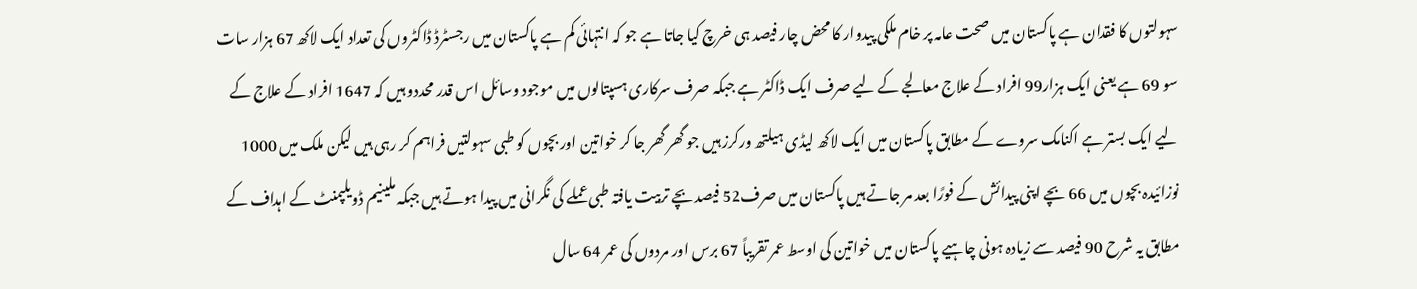سہولتوں کا فقدان ہے پاکستان میں صحت عامہ پر خام ملکی پیدوار کا محض چار فیصد ہی خرچ کیا جاتا ہے جو کہ انتہائی کم ہے پاکستان میں رجسٹرڈ ڈاکٹروں کی تعداد ایک لاکھ 67 ہزار سات سو 69 ہے یعنی ایک ہزار99 افراد کے علاج معالجے کے لیے صرف ایک ڈاکٹر ہے جبکہ صرف سرکاری ہسپتالوں میں موجود وسائل اس قدر محددو ہیں کہ 1647 افراد کے علاج کے لیے ایک بستر ہے اکنامک سروے کے مطابق پاکستان میں ایک لاکھ لیڈی ہیلتھ ورکرز ہیں جو گھر گھر جا کر خواتین اور بچوں کو طبی سہولتیں فراہم کر رہی ہیں لیکن ملک میں 1000 نوزائیدہ بچوں میں 66 بچے اپنی پیدائش کے فورًا بعد مر جاتے ہیں پاکستان میں صرف52 فیصد بچے تربیت یافتہ طبی عملے کی نگرانی میں پیدا ہوتے ہیں جبکہ ملینیم ڈویلپمنٹ کے اہداف کے مطابق یہ شرح 90 فیصد سے زیادہ ہونی چاہیے پاکستان میں خواتین کی اوسط عمر تقریباً 67 برس اور مردوں کی عمر 64 سال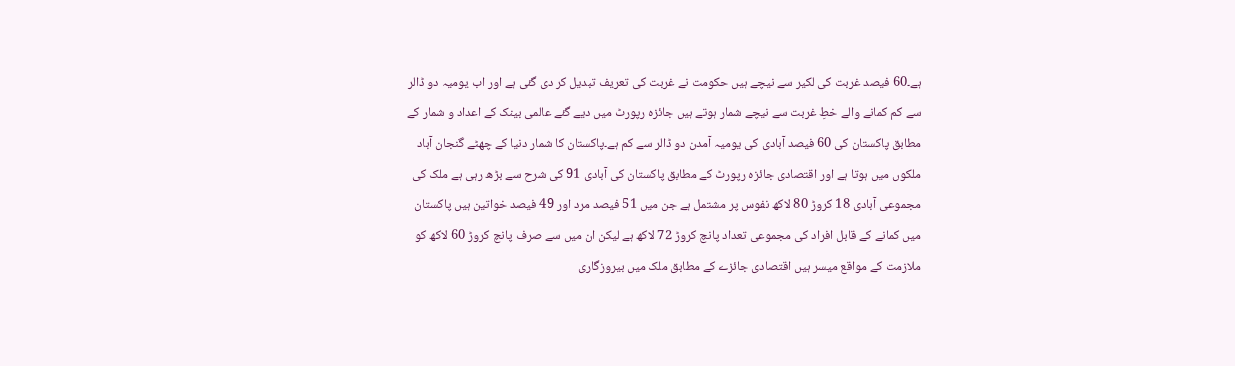ہے۔60 فیصد غربت کی لکیر سے نیچے ہیں حکومت نے غربت کی تعریف تبدیل کر دی گئی ہے اور اب یومیہ دو ڈالر سے کم کمانے والے خطِ غربت سے نیچے شمار ہوتے ہیں جائزہ رپورٹ میں دیے گئے عالمی بینک کے اعداد و شمار کے مطابق پاکستان کی 60 فیصد آبادی کی یومیہ آمدن دو ڈالر سے کم ہے۔پاکستان کا شمار دنیا کے چھٹے گنجان آباد ملکوں میں ہوتا ہے اور اقتصادی جائزہ رپورٹ کے مطابق پاکستان کی آبادی 91 کی شرح سے بڑھ رہی ہے ملک کی مجموعی آبادی 18 کروڑ 80 لاکھ نفوس پر مشتمل ہے جن میں 51 فیصد مرد اور 49 فیصد خواتین ہیں پاکستان میں کمانے کے قابل افراد کی مجموعی تعداد پانچ کروڑ 72 لاکھ ہے لیکن ان میں سے صرف پانچ کروڑ 60 لاکھ کو ملازمت کے مواقع میسر ہیں اقتصادی جائزے کے مطابق ملک میں بیروزگاری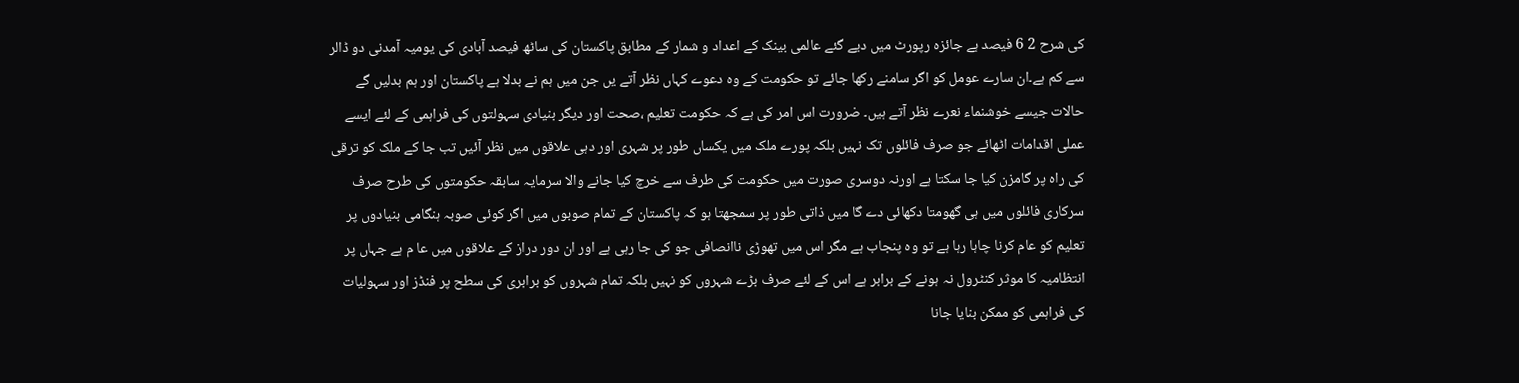کی شرح 2 6 فیصد ہے جائزہ رپورٹ میں دیے گئے عالمی بینک کے اعداد و شمار کے مطابق پاکستان کی ساٹھ فیصد آبادی کی یومیہ آمدنی دو ڈالر سے کم ہے۔ان سارے عومل کو اگر سامنے رکھا جائے تو حکومت کے وہ دعوے کہاں نظر آتے یں جن میں ہم نے بدلا ہے پاکستان اور ہم بدلیں گے حالات جیسے خوشنماء نعرے نظر آتے ہیں۔ ضرورت اس امر کی ہے کہ حکومت تعلیم ،صحت اور دیگر بنیادی سہولتوں کی فراہمی کے لئے ایسے عملی اقدامات اٹھائے جو صرف فائلوں تک نہیں بلکہ پورے ملک میں یکساں طور پر شہری اور دہی علاقوں میں نظر آئیں تب جا کے ملک کو ترقی کی راہ پر گامزن کیا جا سکتا ہے اورنہ دوسری صورت میں حکومت کی طرف سے خرچ کیا جانے والا سرمایہ سابقہ حکومتوں کی طرح صرف سرکاری فائلوں میں ہی گھومتا دکھائی دے گا میں ذاتی طور پر سمجھتا ہو کہ پاکستان کے تمام صوبوں میں اگر کوئی صوبہ ہنگامی بنیادوں پر تعلیم کو عام کرنا چاہا رہا ہے تو وہ پنجاب ہے مگر اس میں تھوڑی ناانصافی جو کی جا رہی ہے اور ان دور دراز کے علاقوں میں عا م ہے جہاں پر انتظامیہ کا موثر کنٹرول نہ ہونے کے برابر ہے اس کے لئے صرف بڑے شہروں کو نہیں بلکہ تمام شہروں کو برابری کی سطح پر فنڈز اور سہولیات کی فراہمی کو ممکن بنایا جانا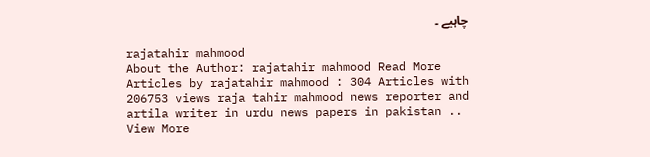چاہیے ۔

rajatahir mahmood
About the Author: rajatahir mahmood Read More Articles by rajatahir mahmood : 304 Articles with 206753 views raja tahir mahmood news reporter and artila writer in urdu news papers in pakistan .. View More